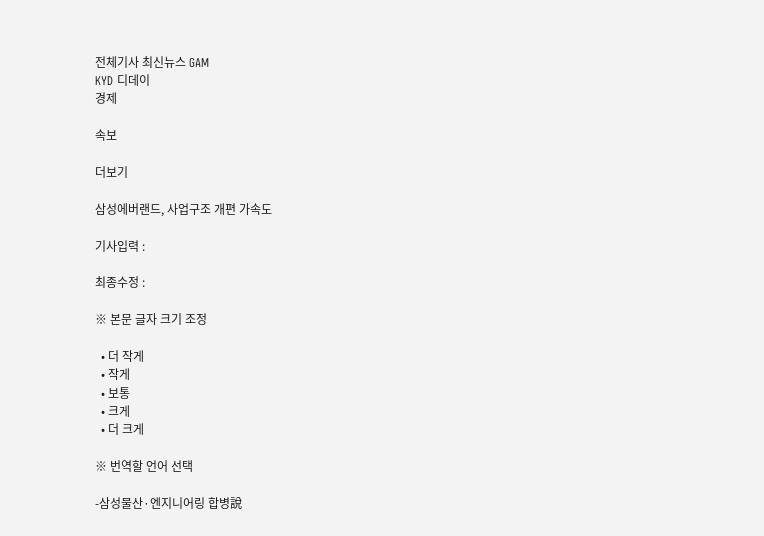전체기사 최신뉴스 GAM
KYD 디데이
경제

속보

더보기

삼성에버랜드, 사업구조 개편 가속도

기사입력 :

최종수정 :

※ 본문 글자 크기 조정

  • 더 작게
  • 작게
  • 보통
  • 크게
  • 더 크게

※ 번역할 언어 선택

-삼성물산·엔지니어링 합병說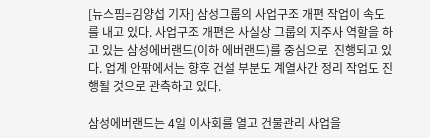[뉴스핌=김양섭 기자] 삼성그룹의 사업구조 개편 작업이 속도를 내고 있다. 사업구조 개편은 사실상 그룹의 지주사 역할을 하고 있는 삼성에버랜드(이하 에버랜드)를 중심으로  진행되고 있다. 업계 안팎에서는 향후 건설 부분도 계열사간 정리 작업도 진행될 것으로 관측하고 있다.

삼성에버랜드는 4일 이사회를 열고 건물관리 사업을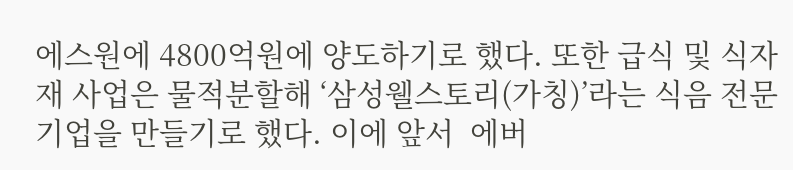에스원에 4800억원에 양도하기로 했다. 또한 급식 및 식자재 사업은 물적분할해 ‘삼성웰스토리(가칭)’라는 식음 전문기업을 만들기로 했다. 이에 앞서  에버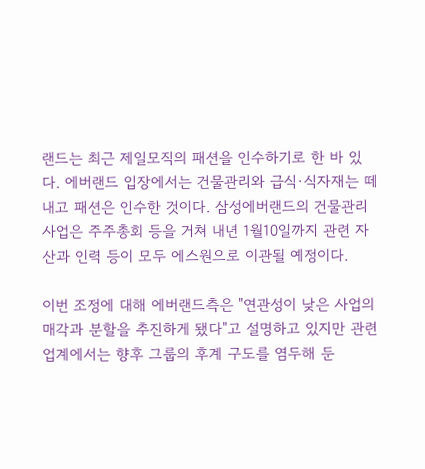랜드는 최근 제일모직의 패션을 인수하기로 한 바 있다. 에버랜드 입장에서는 건물관리와 급식·식자재는 떼내고 패션은 인수한 것이다. 삼성에버랜드의 건물관리사업은 주주총회 등을 거쳐 내년 1월10일까지 관련 자산과 인력 등이 모두 에스원으로 이관될 예정이다.

이번 조정에 대해 에버랜드측은 "연관성이 낮은 사업의 매각과 분할을 추진하게 됐다"고 설명하고 있지만 관련업계에서는 향후 그룹의 후계 구도를 염두해 둔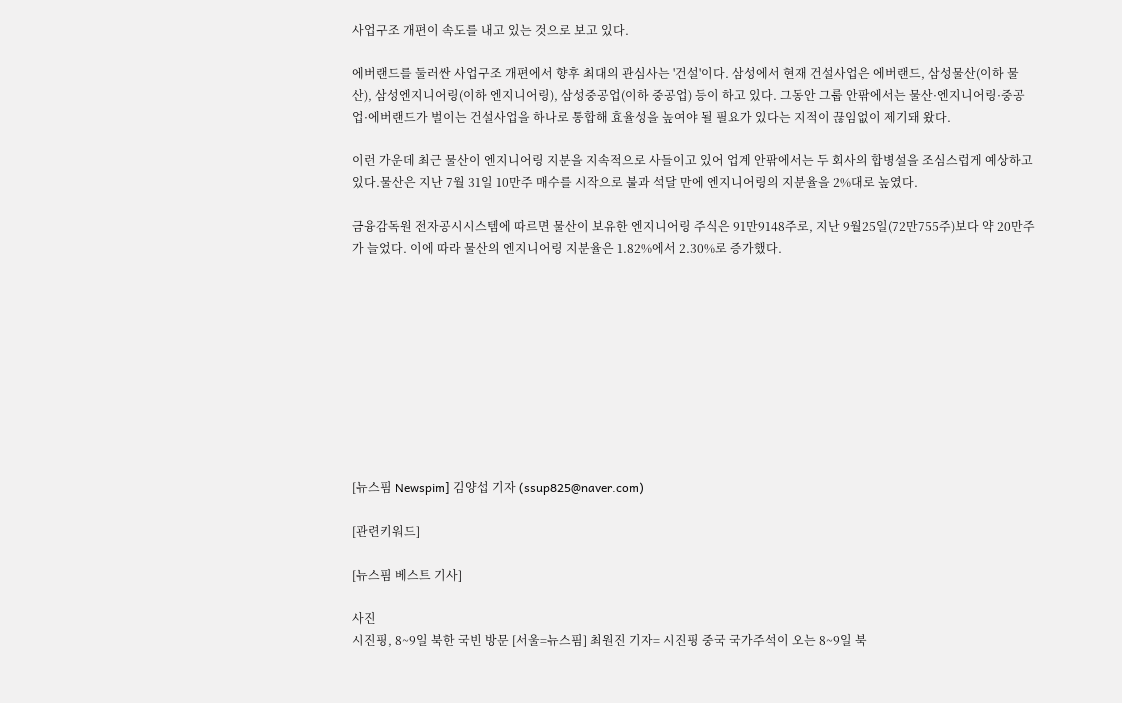사업구조 개편이 속도를 내고 있는 것으로 보고 있다.

에버랜드를 둘러싼 사업구조 개편에서 향후 최대의 관심사는 '건설'이다. 삼성에서 현재 건설사업은 에버랜드, 삼성물산(이하 물산), 삼성엔지니어링(이하 엔지니어링), 삼성중공업(이하 중공업) 등이 하고 있다. 그동안 그룹 안팎에서는 물산·엔지니어링·중공업·에버랜드가 벌이는 건설사업을 하나로 통합해 효율성을 높여야 될 필요가 있다는 지적이 끊임없이 제기돼 왔다.

이런 가운데 최근 물산이 엔지니어링 지분을 지속적으로 사들이고 있어 업계 안팎에서는 두 회사의 합병설을 조심스럽게 예상하고 있다.물산은 지난 7월 31일 10만주 매수를 시작으로 불과 석달 만에 엔지니어링의 지분율을 2%대로 높였다.

금융감독원 전자공시시스템에 따르면 물산이 보유한 엔지니어링 주식은 91만9148주로, 지난 9월25일(72만755주)보다 약 20만주가 늘었다. 이에 따라 물산의 엔지니어링 지분율은 1.82%에서 2.30%로 증가했다.










[뉴스핌 Newspim] 김양섭 기자 (ssup825@naver.com)

[관련키워드]

[뉴스핌 베스트 기사]

사진
시진핑, 8~9일 북한 국빈 방문 [서울=뉴스핌] 최원진 기자= 시진핑 중국 국가주석이 오는 8~9일 북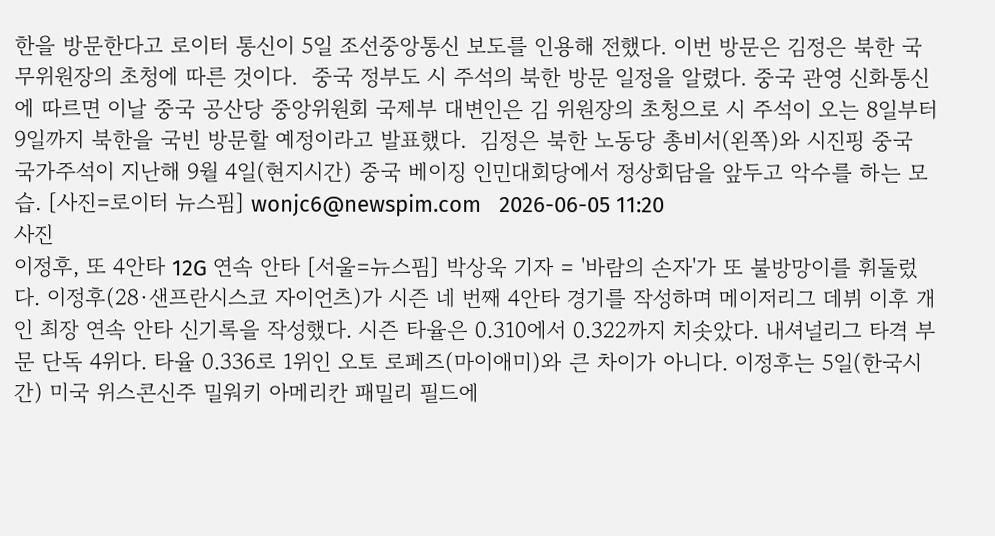한을 방문한다고 로이터 통신이 5일 조선중앙통신 보도를 인용해 전했다. 이번 방문은 김정은 북한 국무위원장의 초청에 따른 것이다.  중국 정부도 시 주석의 북한 방문 일정을 알렸다. 중국 관영 신화통신에 따르면 이날 중국 공산당 중앙위원회 국제부 대변인은 김 위원장의 초청으로 시 주석이 오는 8일부터 9일까지 북한을 국빈 방문할 예정이라고 발표했다.  김정은 북한 노동당 총비서(왼쪽)와 시진핑 중국 국가주석이 지난해 9월 4일(현지시간) 중국 베이징 인민대회당에서 정상회담을 앞두고 악수를 하는 모습. [사진=로이터 뉴스핌] wonjc6@newspim.com   2026-06-05 11:20
사진
이정후, 또 4안타 12G 연속 안타 [서울=뉴스핌] 박상욱 기자 = '바람의 손자'가 또 불방망이를 휘둘렀다. 이정후(28·샌프란시스코 자이언츠)가 시즌 네 번째 4안타 경기를 작성하며 메이저리그 데뷔 이후 개인 최장 연속 안타 신기록을 작성했다. 시즌 타율은 0.310에서 0.322까지 치솟았다. 내셔널리그 타격 부문 단독 4위다. 타율 0.336로 1위인 오토 로페즈(마이애미)와 큰 차이가 아니다. 이정후는 5일(한국시간) 미국 위스콘신주 밀워키 아메리칸 패밀리 필드에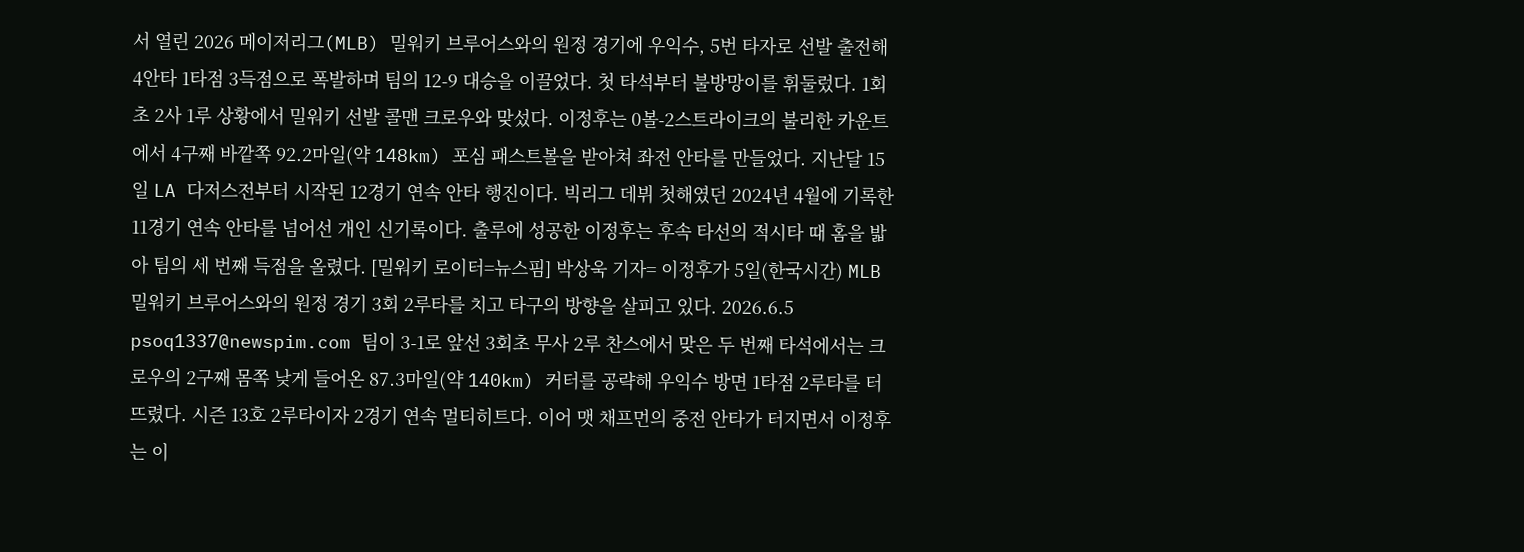서 열린 2026 메이저리그(MLB) 밀워키 브루어스와의 원정 경기에 우익수, 5번 타자로 선발 출전해 4안타 1타점 3득점으로 폭발하며 팀의 12-9 대승을 이끌었다. 첫 타석부터 불방망이를 휘둘렀다. 1회초 2사 1루 상황에서 밀워키 선발 콜맨 크로우와 맞섰다. 이정후는 0볼-2스트라이크의 불리한 카운트에서 4구째 바깥쪽 92.2마일(약 148km) 포심 패스트볼을 받아쳐 좌전 안타를 만들었다. 지난달 15일 LA 다저스전부터 시작된 12경기 연속 안타 행진이다. 빅리그 데뷔 첫해였던 2024년 4월에 기록한 11경기 연속 안타를 넘어선 개인 신기록이다. 출루에 성공한 이정후는 후속 타선의 적시타 때 홈을 밟아 팀의 세 번째 득점을 올렸다. [밀워키 로이터=뉴스핌] 박상욱 기자= 이정후가 5일(한국시간) MLB 밀워키 브루어스와의 원정 경기 3회 2루타를 치고 타구의 방향을 살피고 있다. 2026.6.5 psoq1337@newspim.com 팀이 3-1로 앞선 3회초 무사 2루 찬스에서 맞은 두 번째 타석에서는 크로우의 2구째 몸쪽 낮게 들어온 87.3마일(약 140km) 커터를 공략해 우익수 방면 1타점 2루타를 터뜨렸다. 시즌 13호 2루타이자 2경기 연속 멀티히트다. 이어 맷 채프먼의 중전 안타가 터지면서 이정후는 이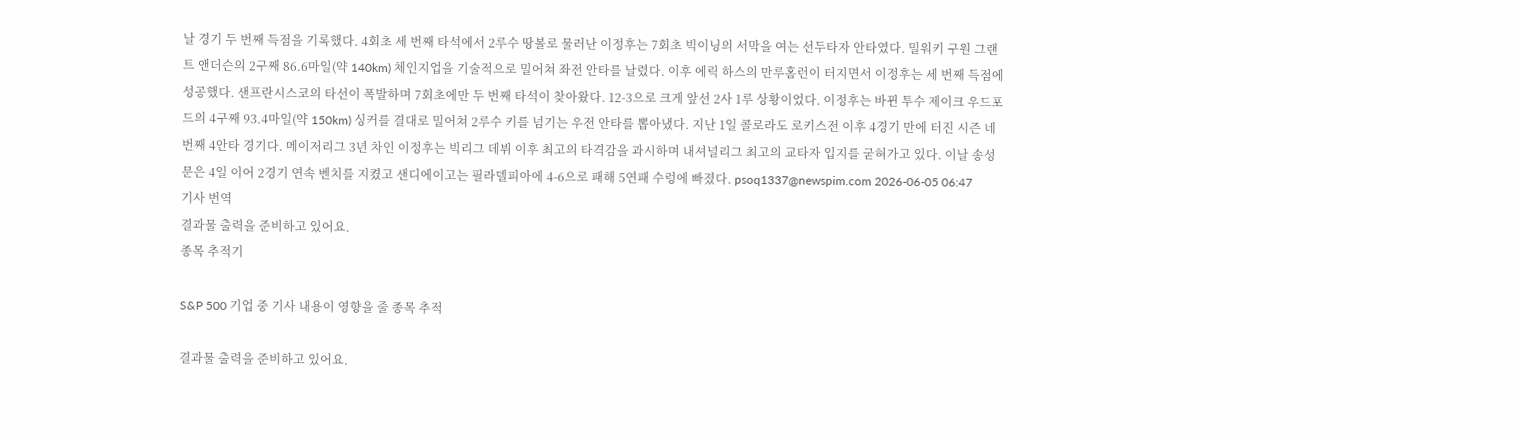날 경기 두 번째 득점을 기록했다. 4회초 세 번째 타석에서 2루수 땅볼로 물러난 이정후는 7회초 빅이닝의 서막을 여는 선두타자 안타였다. 밀워키 구원 그랜트 앤더슨의 2구째 86.6마일(약 140km) 체인지업을 기술적으로 밀어쳐 좌전 안타를 날렸다. 이후 에릭 하스의 만루홈런이 터지면서 이정후는 세 번째 득점에 성공했다. 샌프란시스코의 타선이 폭발하며 7회초에만 두 번째 타석이 찾아왔다. 12-3으로 크게 앞선 2사 1루 상황이었다. 이정후는 바뀐 투수 제이크 우드포드의 4구째 93.4마일(약 150km) 싱커를 결대로 밀어쳐 2루수 키를 넘기는 우전 안타를 뽑아냈다. 지난 1일 콜로라도 로키스전 이후 4경기 만에 터진 시즌 네 번째 4안타 경기다. 메이저리그 3년 차인 이정후는 빅리그 데뷔 이후 최고의 타격감을 과시하며 내셔널리그 최고의 교타자 입지를 굳혀가고 있다. 이날 송성문은 4일 이어 2경기 연속 벤치를 지켰고 샌디에이고는 필라델피아에 4-6으로 패해 5연패 수렁에 빠졌다. psoq1337@newspim.com 2026-06-05 06:47
기사 번역
결과물 출력을 준비하고 있어요.
종목 추적기

S&P 500 기업 중 기사 내용이 영향을 줄 종목 추적

결과물 출력을 준비하고 있어요.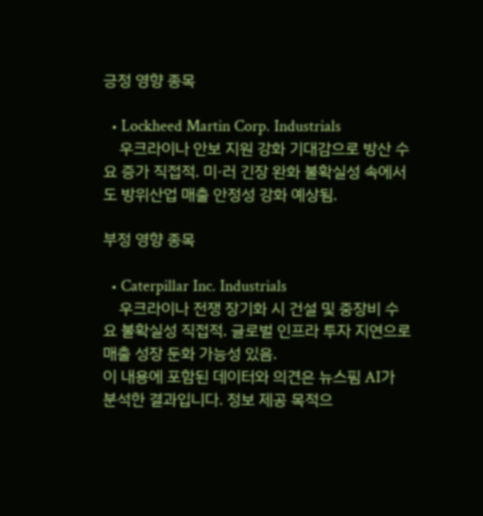긍정 영향 종목

  • Lockheed Martin Corp. Industrials
    우크라이나 안보 지원 강화 기대감으로 방산 수요 증가 직접적. 미·러 긴장 완화 불확실성 속에서도 방위산업 매출 안정성 강화 예상됨.

부정 영향 종목

  • Caterpillar Inc. Industrials
    우크라이나 전쟁 장기화 시 건설 및 중장비 수요 불확실성 직접적. 글로벌 인프라 투자 지연으로 매출 성장 둔화 가능성 있음.
이 내용에 포함된 데이터와 의견은 뉴스핌 AI가 분석한 결과입니다. 정보 제공 목적으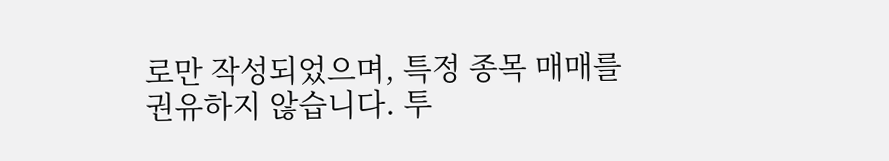로만 작성되었으며, 특정 종목 매매를 권유하지 않습니다. 투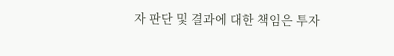자 판단 및 결과에 대한 책임은 투자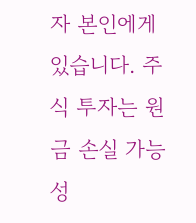자 본인에게 있습니다. 주식 투자는 원금 손실 가능성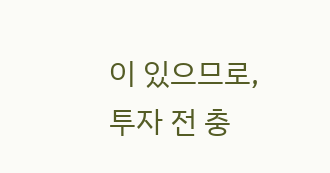이 있으므로, 투자 전 충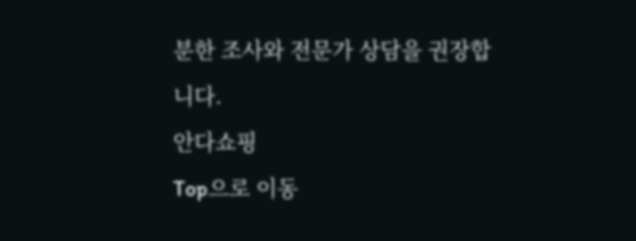분한 조사와 전문가 상담을 권장합니다.
안다쇼핑
Top으로 이동